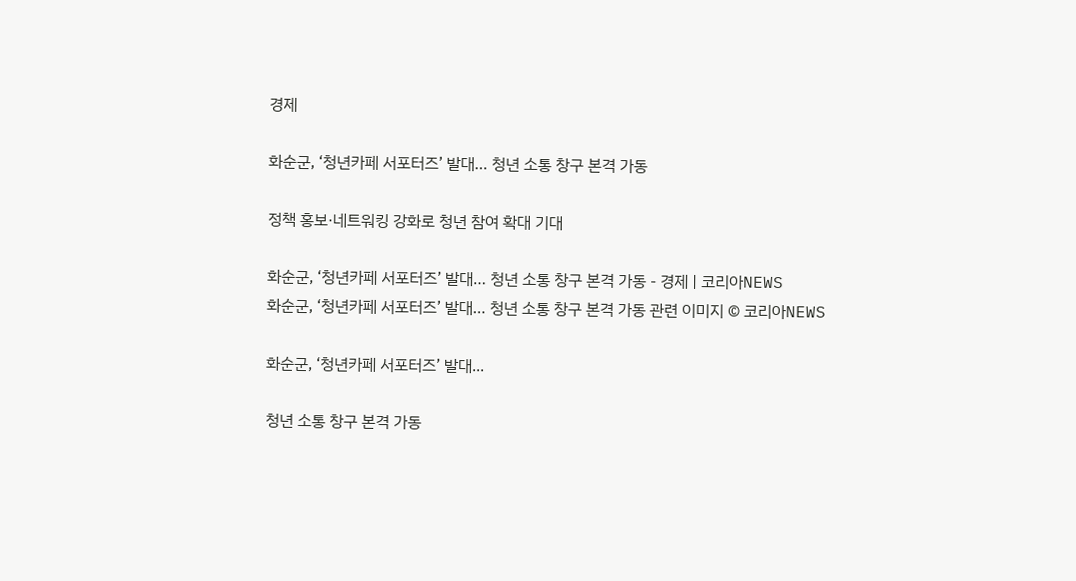경제

화순군, ‘청년카페 서포터즈’ 발대… 청년 소통 창구 본격 가동

정책 홍보·네트워킹 강화로 청년 참여 확대 기대

화순군, ‘청년카페 서포터즈’ 발대… 청년 소통 창구 본격 가동 - 경제 | 코리아NEWS
화순군, ‘청년카페 서포터즈’ 발대… 청년 소통 창구 본격 가동 관련 이미지 © 코리아NEWS

화순군, ‘청년카페 서포터즈’ 발대...

청년 소통 창구 본격 가동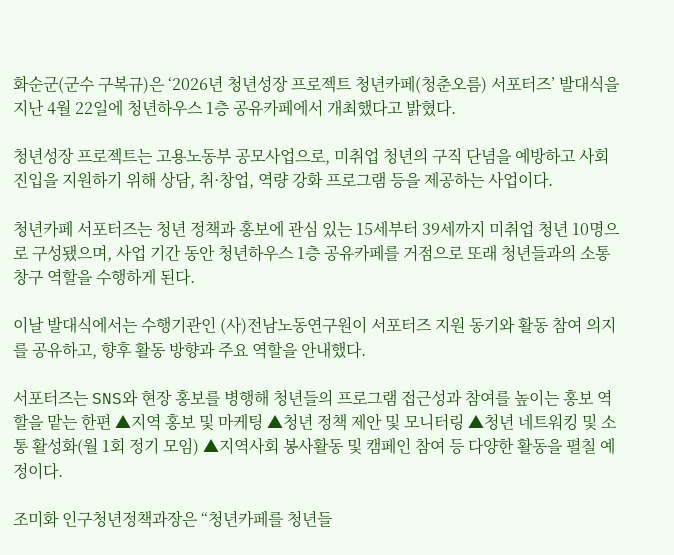화순군(군수 구복규)은 ‘2026년 청년성장 프로젝트 청년카페(청춘오름) 서포터즈’ 발대식을 지난 4월 22일에 청년하우스 1층 공유카페에서 개최했다고 밝혔다.

청년성장 프로젝트는 고용노동부 공모사업으로, 미취업 청년의 구직 단념을 예방하고 사회 진입을 지원하기 위해 상담, 취·창업, 역량 강화 프로그램 등을 제공하는 사업이다.

청년카페 서포터즈는 청년 정책과 홍보에 관심 있는 15세부터 39세까지 미취업 청년 10명으로 구성됐으며, 사업 기간 동안 청년하우스 1층 공유카페를 거점으로 또래 청년들과의 소통 창구 역할을 수행하게 된다.

이날 발대식에서는 수행기관인 (사)전남노동연구원이 서포터즈 지원 동기와 활동 참여 의지를 공유하고, 향후 활동 방향과 주요 역할을 안내했다.

서포터즈는 SNS와 현장 홍보를 병행해 청년들의 프로그램 접근성과 참여를 높이는 홍보 역할을 맡는 한편 ▲지역 홍보 및 마케팅 ▲청년 정책 제안 및 모니터링 ▲청년 네트워킹 및 소통 활성화(월 1회 정기 모임) ▲지역사회 봉사활동 및 캠페인 참여 등 다양한 활동을 펼칠 예정이다.

조미화 인구청년정책과장은 “청년카페를 청년들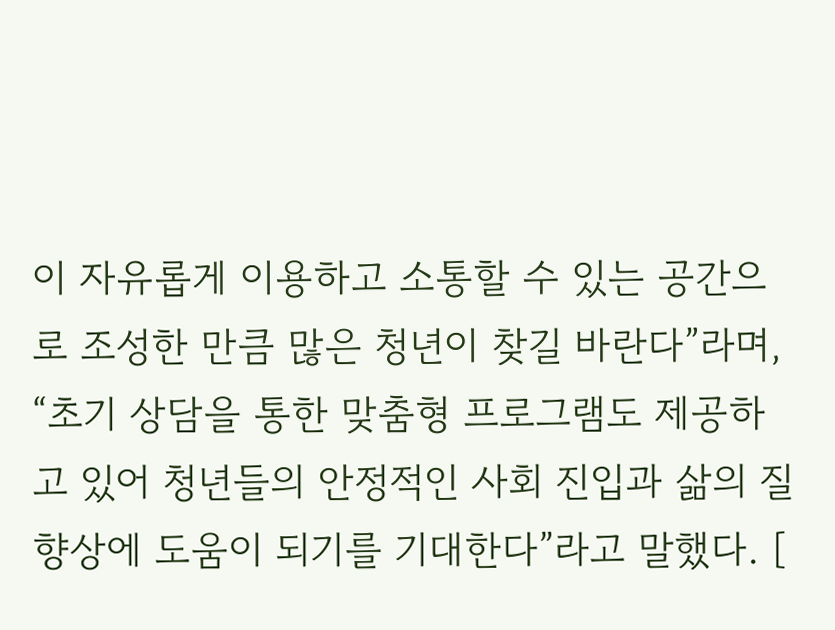이 자유롭게 이용하고 소통할 수 있는 공간으로 조성한 만큼 많은 청년이 찾길 바란다”라며, “초기 상담을 통한 맞춤형 프로그램도 제공하고 있어 청년들의 안정적인 사회 진입과 삶의 질 향상에 도움이 되기를 기대한다”라고 말했다. [